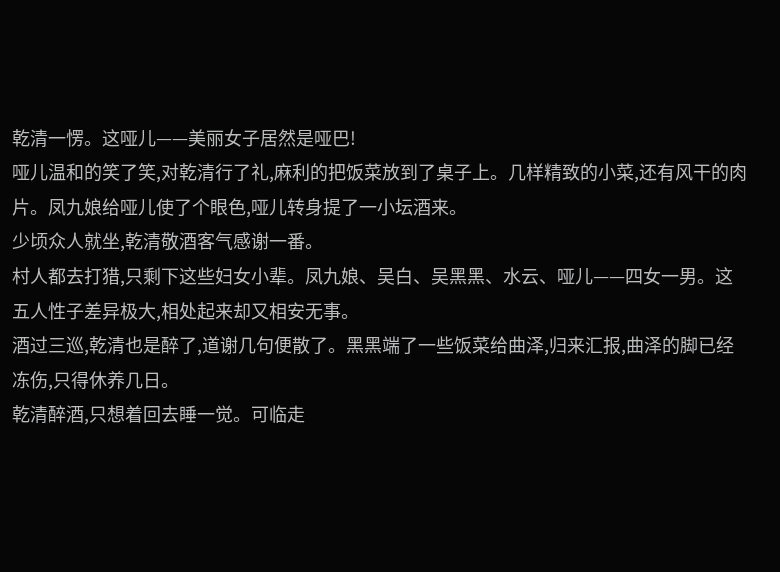乾清一愣。这哑儿——美丽女子居然是哑巴!
哑儿温和的笑了笑,对乾清行了礼,麻利的把饭菜放到了桌子上。几样精致的小菜,还有风干的肉片。凤九娘给哑儿使了个眼色,哑儿转身提了一小坛酒来。
少顷众人就坐,乾清敬酒客气感谢一番。
村人都去打猎,只剩下这些妇女小辈。凤九娘、吴白、吴黑黑、水云、哑儿——四女一男。这五人性子差异极大,相处起来却又相安无事。
酒过三巡,乾清也是醉了,道谢几句便散了。黑黑端了一些饭菜给曲泽,归来汇报,曲泽的脚已经冻伤,只得休养几日。
乾清醉酒,只想着回去睡一觉。可临走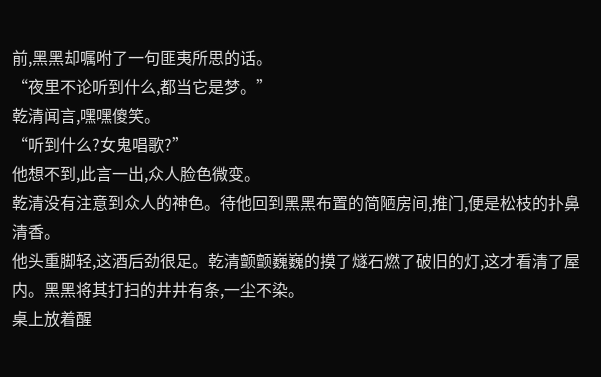前,黑黑却嘱咐了一句匪夷所思的话。
“夜里不论听到什么,都当它是梦。”
乾清闻言,嘿嘿傻笑。
“听到什么?女鬼唱歌?”
他想不到,此言一出,众人脸色微变。
乾清没有注意到众人的神色。待他回到黑黑布置的简陋房间,推门,便是松枝的扑鼻清香。
他头重脚轻,这酒后劲很足。乾清颤颤巍巍的摸了燧石燃了破旧的灯,这才看清了屋内。黑黑将其打扫的井井有条,一尘不染。
桌上放着醒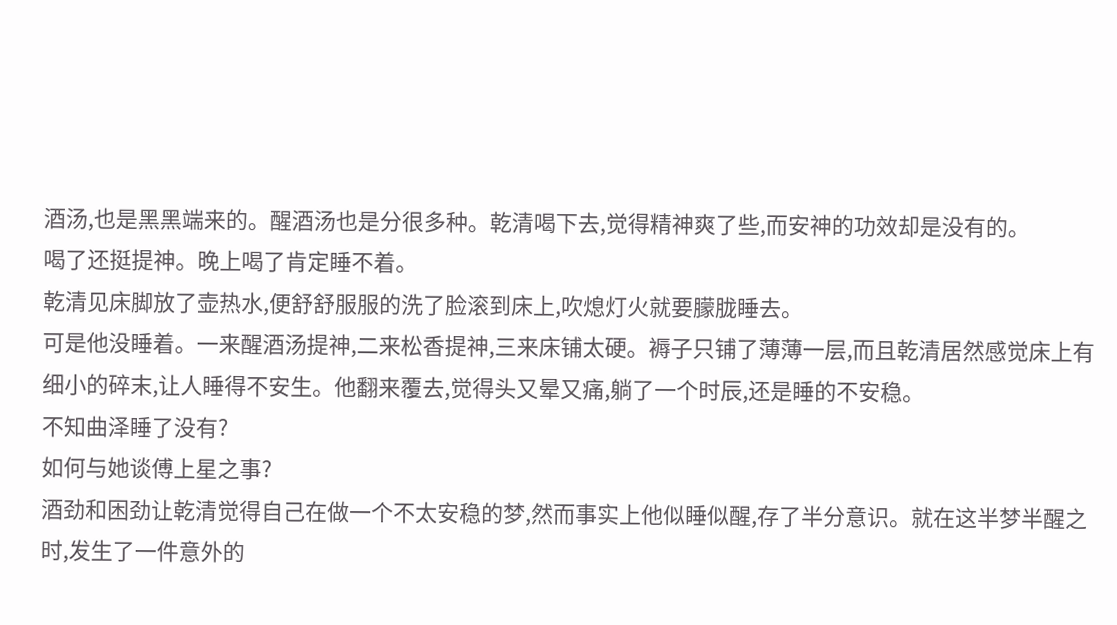酒汤,也是黑黑端来的。醒酒汤也是分很多种。乾清喝下去,觉得精神爽了些,而安神的功效却是没有的。
喝了还挺提神。晚上喝了肯定睡不着。
乾清见床脚放了壶热水,便舒舒服服的洗了脸滚到床上,吹熄灯火就要朦胧睡去。
可是他没睡着。一来醒酒汤提神,二来松香提神,三来床铺太硬。褥子只铺了薄薄一层,而且乾清居然感觉床上有细小的碎末,让人睡得不安生。他翻来覆去,觉得头又晕又痛,躺了一个时辰,还是睡的不安稳。
不知曲泽睡了没有?
如何与她谈傅上星之事?
酒劲和困劲让乾清觉得自己在做一个不太安稳的梦,然而事实上他似睡似醒,存了半分意识。就在这半梦半醒之时,发生了一件意外的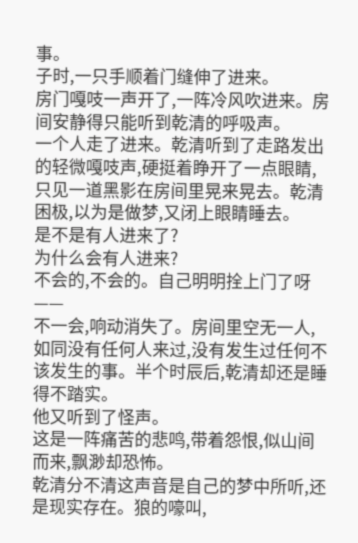事。
子时,一只手顺着门缝伸了进来。
房门嘎吱一声开了,一阵冷风吹进来。房间安静得只能听到乾清的呼吸声。
一个人走了进来。乾清听到了走路发出的轻微嘎吱声,硬挺着睁开了一点眼睛,只见一道黑影在房间里晃来晃去。乾清困极,以为是做梦,又闭上眼睛睡去。
是不是有人进来了?
为什么会有人进来?
不会的,不会的。自己明明拴上门了呀——
不一会,响动消失了。房间里空无一人,如同没有任何人来过,没有发生过任何不该发生的事。半个时辰后,乾清却还是睡得不踏实。
他又听到了怪声。
这是一阵痛苦的悲鸣,带着怨恨,似山间而来,飘渺却恐怖。
乾清分不清这声音是自己的梦中所听,还是现实存在。狼的嚎叫,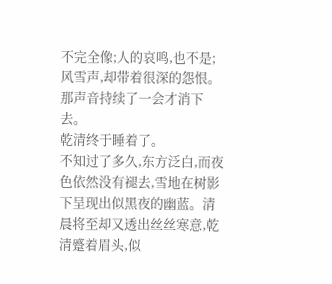不完全像;人的哀鸣,也不是;风雪声,却带着很深的怨恨。
那声音持续了一会才消下去。
乾清终于睡着了。
不知过了多久,东方泛白,而夜色依然没有褪去,雪地在树影下呈现出似黑夜的幽蓝。清晨将至却又透出丝丝寒意,乾清蹙着眉头,似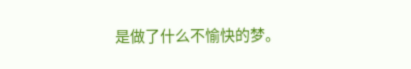是做了什么不愉快的梦。